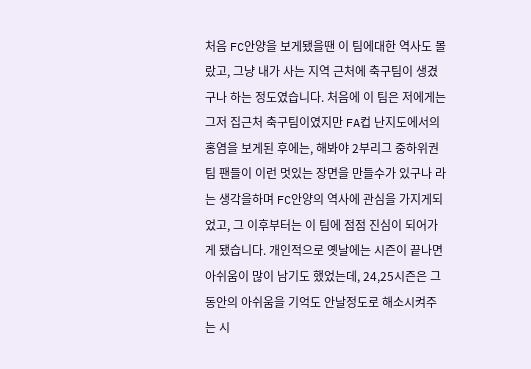처음 FC안양을 보게됐을땐 이 팀에대한 역사도 몰랐고, 그냥 내가 사는 지역 근처에 축구팀이 생겼구나 하는 정도였습니다. 처음에 이 팀은 저에게는 그저 집근처 축구팀이였지만 FA컵 난지도에서의 홍염을 보게된 후에는, 해봐야 2부리그 중하위권팀 팬들이 이런 멋있는 장면을 만들수가 있구나 라는 생각을하며 FC안양의 역사에 관심을 가지게되었고, 그 이후부터는 이 팀에 점점 진심이 되어가게 됐습니다. 개인적으로 옛날에는 시즌이 끝나면 아쉬움이 많이 남기도 했었는데, 24,25시즌은 그동안의 아쉬움을 기억도 안날정도로 해소시켜주는 시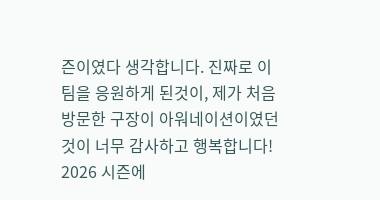즌이였다 생각합니다. 진짜로 이 팀을 응원하게 된것이, 제가 처음 방문한 구장이 아워네이션이였던것이 너무 감사하고 행복합니다! 2026 시즌에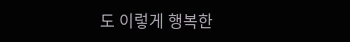도 이렇게 행복한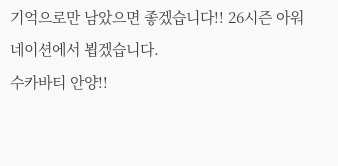기억으로만 남았으면 좋겠습니다!! 26시즌 아워네이션에서 뵙겠습니다.
수카바티 안양!!